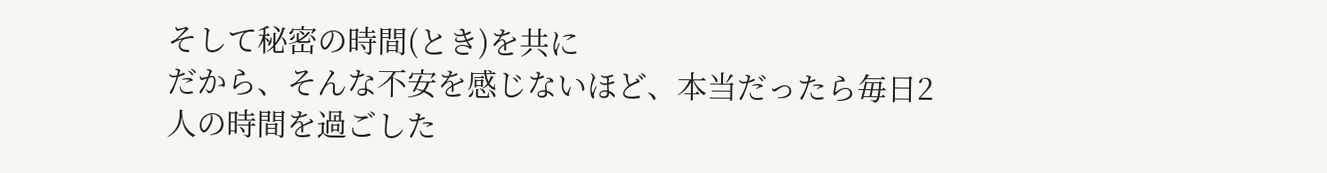そして秘密の時間(とき)を共に
だから、そんな不安を感じないほど、本当だったら毎日2人の時間を過ごした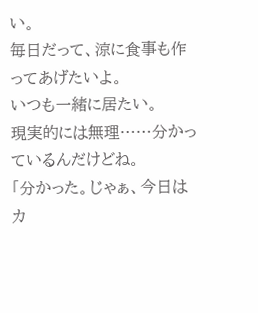い。
毎日だって、涼に食事も作ってあげたいよ。
いつも一緒に居たい。
現実的には無理……分かっているんだけどね。
「分かった。じゃぁ、今日はカ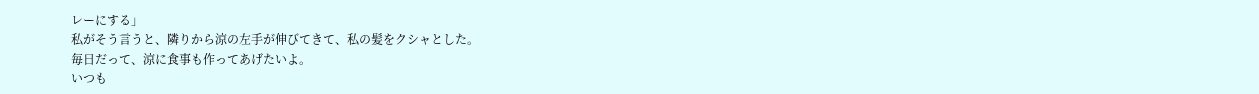レーにする」
私がそう言うと、隣りから涼の左手が伸びてきて、私の髪をクシャとした。
毎日だって、涼に食事も作ってあげたいよ。
いつも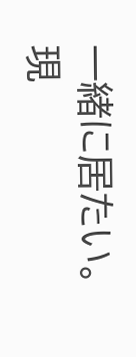一緒に居たい。
現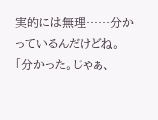実的には無理……分かっているんだけどね。
「分かった。じゃぁ、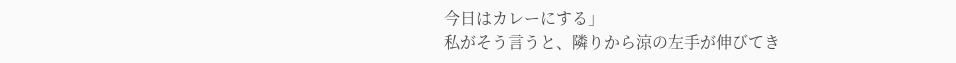今日はカレーにする」
私がそう言うと、隣りから涼の左手が伸びてき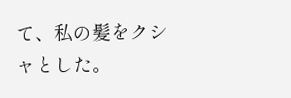て、私の髪をクシャとした。